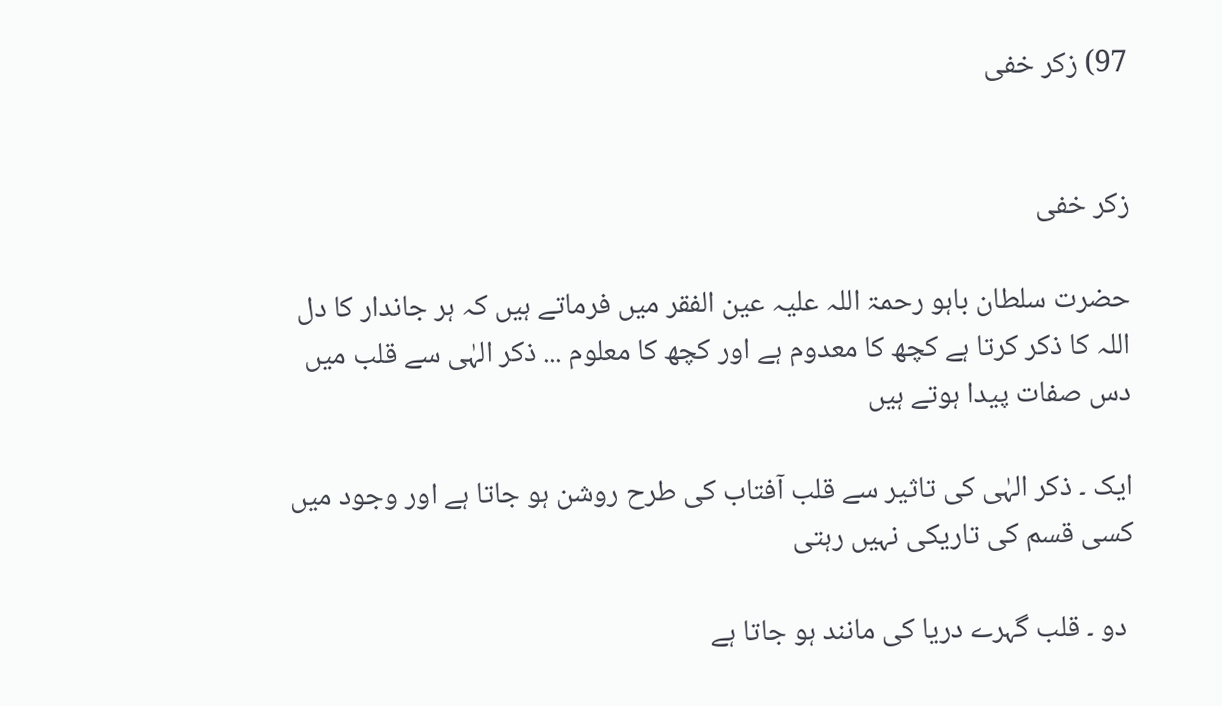97) زکر خفی


زکر خفی

حضرت سلطان باہو رحمۃ اللہ علیہ عین الفقر میں فرماتے ہیں کہ ہر جاندار کا دل اللہ کا ذکر کرتا ہے کچھ کا معدوم ہے اور کچھ کا معلوم ... ذکر الہٰی سے قلب میں دس صفات پیدا ہوتے ہیں

ایک ۔ ذکر الہٰی کی تاثیر سے قلب آفتاب کی طرح روشن ہو جاتا ہے اور وجود میں کسی قسم کی تاریکی نہیں رہتی

 دو ۔ قلب گہرے دریا کی مانند ہو جاتا ہے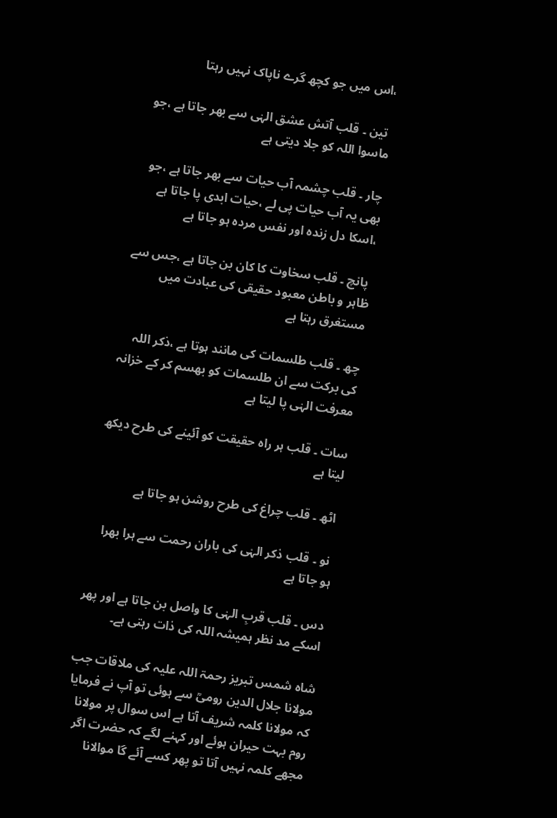،اس میں جو کچھ گرے ناپاک نہیں رہتا

 تین ۔ قلب آتش عشق الہٰی سے بھر جاتا ہے ،جو ماسوا اللہ کو جلا دیتی ہے

چار ۔ قلب چشمہ آب حیات سے بھر جاتا ہے ،جو بھی یہ آب حیات پی لے ،حیات ابدی پا جاتا ہے ،اسکا دل زندہ اور نفس مردہ ہو جاتا ہے

 پانچ ۔ قلب سخاوت کا کان بن جاتا ہے ،جس سے ظاہر و باطن معبود حقیقی کی عبادت میں مستغرق رہتا ہے

چھ ۔ قلب طلسمات کی مانند ہوتا ہے ،ذکر اللہ کی برکت سے ان طلسمات کو بھسم کر کے خزانہ معرفت الہٰی پا لیتا ہے

سات ۔ قلب ہر راہ حقیقت کو آئینے کی طرح دیکھ لیتا ہے

 اٹھ ۔ قلب چراغ کی طرح روشن ہو جاتا ہے

 نو ۔ قلب ذکر الہٰی کی باران رحمت سے ہرا بھرا ہو جاتا ہے

دس ۔ قلب قربِ الہٰی کا واصل بن جاتا ہے اور پھر اسکے مد نظر ہمیشہ اللہ کی ذات رہتی ہے۔

شاہ شمس تبریز رحمۃ اللہ علیہ کی ملاقات جب مولانا جلال الدین رومیؒ سے ہوئی تو آپ نے فرمایا کہ مولانا کلمہ شریف آتا ہے اس سوال پر مولانا روم بہت حیران ہوئے اور کہنے لگے کہ حضرت اگر مجھے کلمہ نہیں آتا تو پھر کسے آئے گا موالانا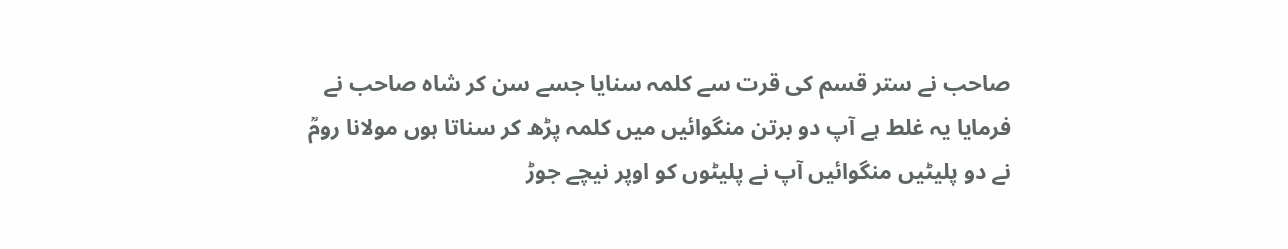صاحب نے ستر قسم کی قرت سے کلمہ سنایا جسے سن کر شاہ صاحب نے فرمایا یہ غلط ہے آپ دو برتن منگوائیں میں کلمہ پڑھ کر سناتا ہوں مولانا رومؒ نے دو پلیٹیں منگوائیں آپ نے پلیٹوں کو اوپر نیچے جوڑ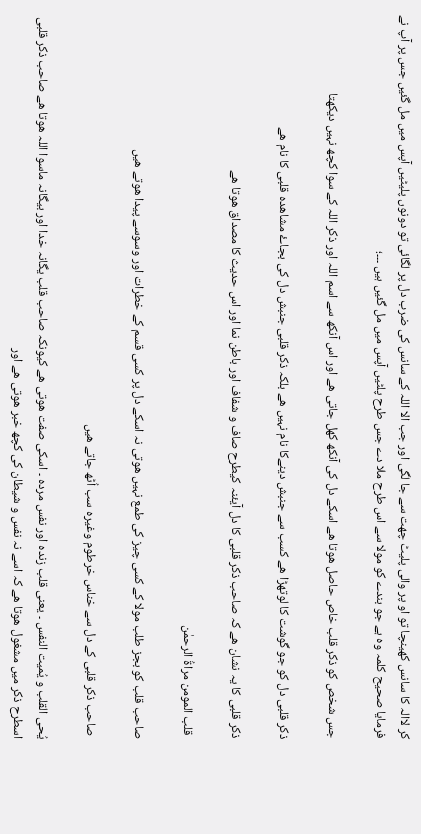کر لاالہ کا سانس کھینچا تو او پر والی پلیٹ چھت سے جا لگی اور جب الا اللہ کے سانس کی ضرب دل پر لگائی تو دونوں پلیٹیں آپس میں مل گئیں جس پر آپ نے فرمایا صحیح کلمہ وہ ہے جو بندے کو مولا سے اس طرح ملا دے جس طرح پلٹیں آپس میں مل گئیں ہیں ۔۔۔؛

جس شخص کو ذکر قلب خاص حاصل ھوتا ھے اسکے دل کی آنکھ کھل جاتی ھے اور اس آنکھ سے اسم اللہ اور ذکر اللہ کے سوا کچھ نہیں دیکھتا

ذکر قلبی دل کو جو گوشت کا لوتھڑا ھے کسب سے جنبش دینےکا نام نہیں ھے بلکہ ذکر قلبی جنبش دل کی بجاۓ مشاھدہ قلبی کا نام ھے

ذکر قلبی کا یہ نشان ھے کہ صاحب ذکر قلبی کا دل آیئنہ کیطرح صاف و شفاف اور باطن نما اور اس حدیث کا مصداق ھوتا ھے

 قلب المومن مراةُ الرحمٰن

صاحب قلب کو بجز طلب مولا کے کسی چیز کی طمع نہیں ھوتی نہ اسکے دل پر کسی قسم کے خطرات اور وسوسے پیدا ھوتے ھیں

 صاحب ذکر قلبی کے دل سے خناس خرطوم وغیرہ سب اُٹھ جاتے ھیں

یُحی القلب و یُمیت النفس ۔ یعنی قلب زندہ اور نفس مردہ ۔ اسکی صفت ھوتی ھے کیونکہ صاحب قلب یگانہ خدا اور بیگانہ ماسوا اللہ ھوتا ھے صاحب ذکر قلبی اسطرح ذکر میں مشغول ھوتا ھے کہ اسے نہ نفس و شیطان کی کچھ خبر ھوتی ھے اور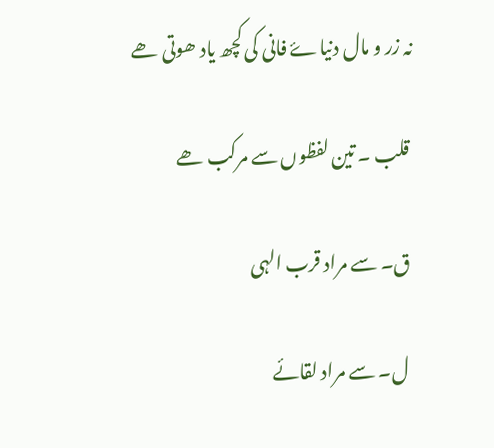نہ زر و مال دنیاۓ فانی کی کچھ یاد ھوتی ھے

 قلب ۔ تین لفظوں سے مرکب ھے

 ق۔ سے مراد قرب الہی

  ل۔ سے مراد لقائے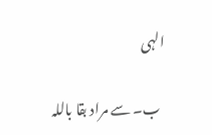الہی

  ب۔ سے مراد بقا باللہ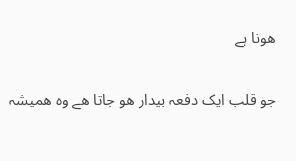ھونا ہے

جو قلب ایک دفعہ بیدار ھو جاتا ھے وہ ھمیشہ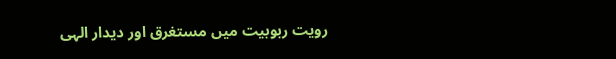رویت ربوبیت میں مستغرق اور دیدار الہی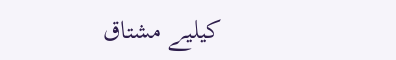کیلیے مشتاق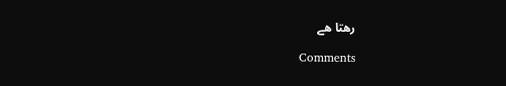رھتا ھے

Comments